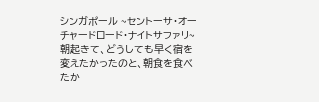シンガポール ~セントーサ・オーチャードロード・ナイトサファリ~
朝起きて、どうしても早く宿を変えたかったのと、朝食を食べたか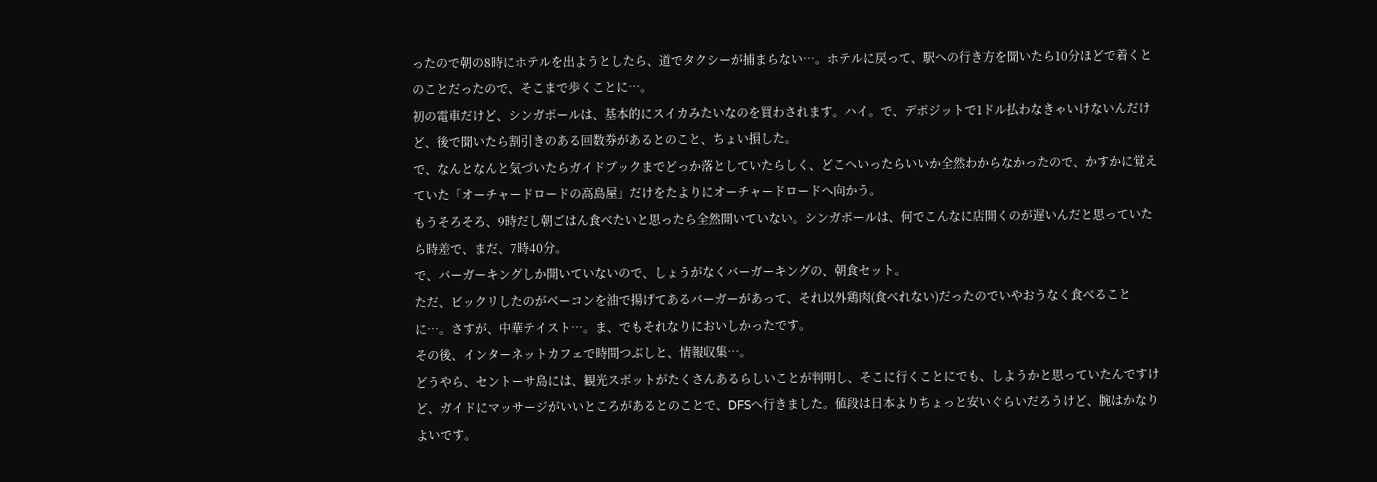ったので朝の8時にホテルを出ようとしたら、道でタクシーが捕まらない…。ホテルに戻って、駅への行き方を聞いたら10分ほどで着くとのことだったので、そこまで歩くことに…。
初の電車だけど、シンガポールは、基本的にスイカみたいなのを買わされます。ハイ。で、デポジットで1ドル払わなきゃいけないんだけど、後で聞いたら割引きのある回数券があるとのこと、ちょい損した。
で、なんとなんと気づいたらガイドブックまでどっか落としていたらしく、どこへいったらいいか全然わからなかったので、かすかに覚えていた「オーチャードロードの高島屋」だけをたよりにオーチャードロードへ向かう。
もうそろそろ、9時だし朝ごはん食べたいと思ったら全然開いていない。シンガポールは、何でこんなに店開くのが遅いんだと思っていたら時差で、まだ、7時40分。
で、バーガーキングしか開いていないので、しょうがなくバーガーキングの、朝食セット。
ただ、ビックリしたのがベーコンを油で揚げてあるバーガーがあって、それ以外鶏肉(食べれない)だったのでいやおうなく食べることに…。さすが、中華テイスト…。ま、でもそれなりにおいしかったです。
その後、インターネットカフェで時間つぶしと、情報収集…。
どうやら、セントーサ島には、観光スポットがたくさんあるらしいことが判明し、そこに行くことにでも、しようかと思っていたんですけど、ガイドにマッサージがいいところがあるとのことで、DFSへ行きました。値段は日本よりちょっと安いぐらいだろうけど、腕はかなりよいです。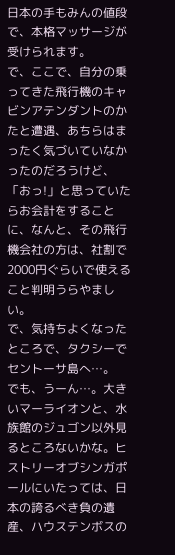日本の手もみんの値段で、本格マッサージが受けられます。
で、ここで、自分の乗ってきた飛行機のキャビンアテンダントのかたと遭遇、あちらはまったく気づいていなかったのだろうけど、「おっ!」と思っていたらお会計をすることに、なんと、その飛行機会社の方は、社割で2000円ぐらいで使えること判明うらやましい。
で、気持ちよくなったところで、タクシーでセントーサ島へ…。
でも、うーん…。大きいマーライオンと、水族館のジュゴン以外見るところないかな。ヒストリーオブシンガポールにいたっては、日本の誇るべき負の遺産、ハウステンボスの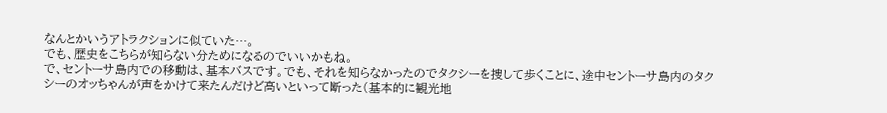なんとかいうアトラクションに似ていた…。
でも、歴史をこちらが知らない分ためになるのでいいかもね。
で、セントーサ島内での移動は、基本バスです。でも、それを知らなかったのでタクシーを捜して歩くことに、途中セントーサ島内のタクシーのオッちゃんが声をかけて来たんだけど高いといって断った(基本的に観光地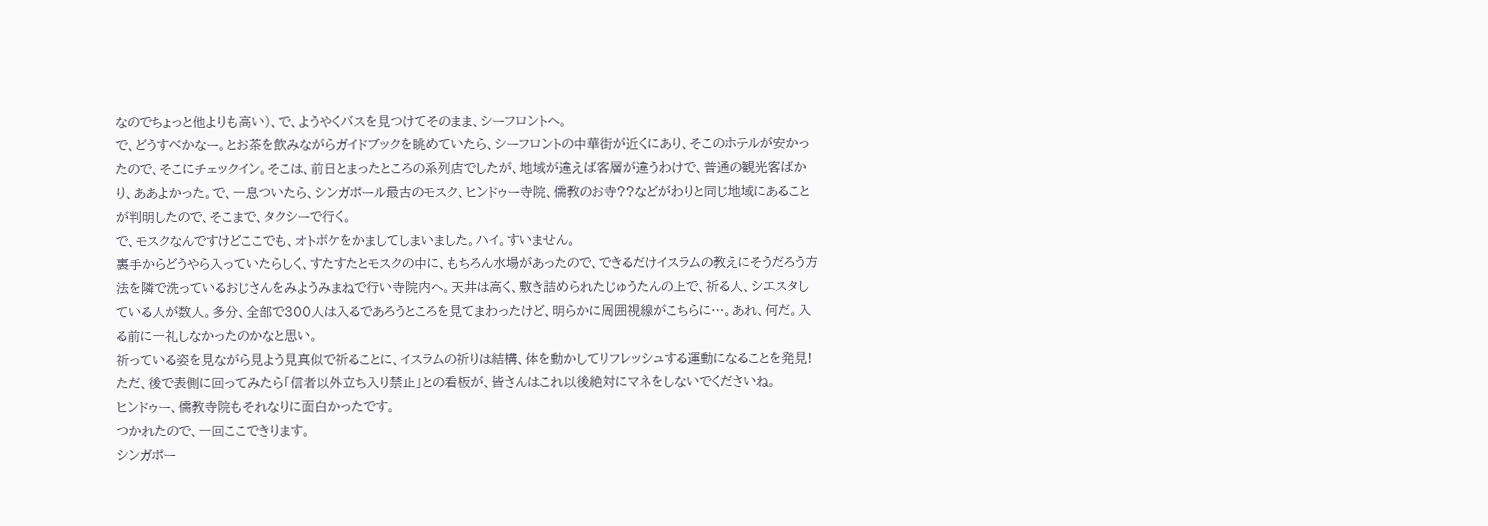なのでちょっと他よりも高い)、で、ようやくバスを見つけてそのまま、シーフロントへ。
で、どうすべかなー。とお茶を飲みながらガイドブックを眺めていたら、シーフロントの中華街が近くにあり、そこのホテルが安かったので、そこにチェックイン。そこは、前日とまったところの系列店でしたが、地域が違えば客層が違うわけで、普通の観光客ばかり、ああよかった。で、一息ついたら、シンガポール最古のモスク、ヒンドゥー寺院、儒教のお寺??などがわりと同じ地域にあることが判明したので、そこまで、タクシーで行く。
で、モスクなんですけどここでも、オトボケをかましてしまいました。ハイ。すいません。
裏手からどうやら入っていたらしく、すたすたとモスクの中に、もちろん水場があったので、できるだけイスラムの教えにそうだろう方法を隣で洗っているおじさんをみようみまねで行い寺院内へ。天井は高く、敷き詰められたじゅうたんの上で、祈る人、シエスタしている人が数人。多分、全部で300人は入るであろうところを見てまわったけど、明らかに周囲視線がこちらに…。あれ、何だ。入る前に一礼しなかったのかなと思い。
祈っている姿を見ながら見よう見真似で祈ることに、イスラムの祈りは結構、体を動かしてリフレッシュする運動になることを発見!ただ、後で表側に回ってみたら「信者以外立ち入り禁止」との看板が、皆さんはこれ以後絶対にマネをしないでくださいね。
ヒンドゥー、儒教寺院もそれなりに面白かったです。
つかれたので、一回ここできります。
シンガポー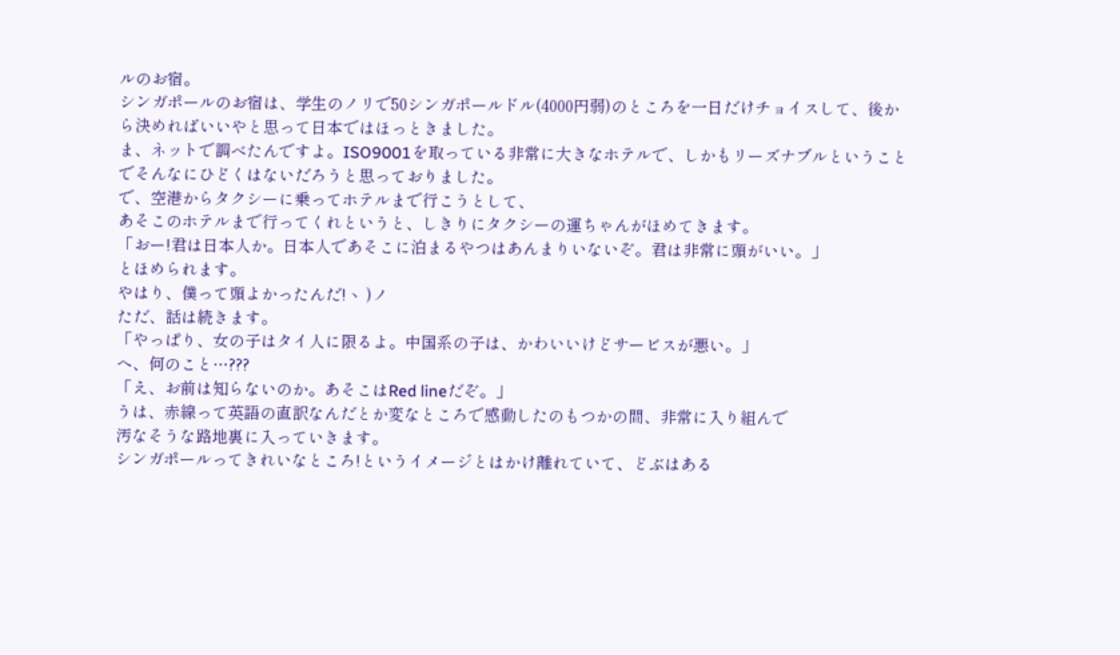ルのお宿。
シンガポールのお宿は、学生のノリで50シンガポールドル(4000円弱)のところを一日だけチョイスして、後から決めればいいやと思って日本ではほっときました。
ま、ネットで調べたんですよ。ISO9001を取っている非常に大きなホテルで、しかもリーズナブルということでそんなにひどくはないだろうと思っておりました。
で、空港からタクシーに乗ってホテルまで行こうとして、
あそこのホテルまで行ってくれというと、しきりにタクシーの運ちゃんがほめてきます。
「おー!君は日本人か。日本人であそこに泊まるやつはあんまりいないぞ。君は非常に頭がいい。」
とほめられます。
やはり、僕って頭よかったんだ!ヽ )ノ
ただ、話は続きます。
「やっぱり、女の子はタイ人に限るよ。中国系の子は、かわいいけどサービスが悪い。」
へ、何のこと…???
「え、お前は知らないのか。あそこはRed lineだぞ。」
うは、赤線って英語の直訳なんだとか変なところで感動したのもつかの間、非常に入り組んで
汚なそうな路地裏に入っていきます。
シンガポールってきれいなところ!というイメージとはかけ離れていて、どぶはある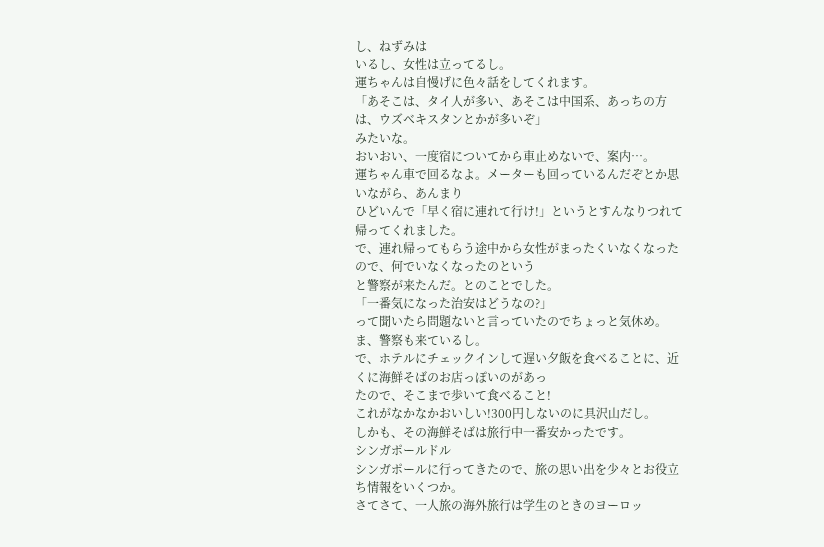し、ねずみは
いるし、女性は立ってるし。
運ちゃんは自慢げに色々話をしてくれます。
「あそこは、タイ人が多い、あそこは中国系、あっちの方は、ウズベキスタンとかが多いぞ」
みたいな。
おいおい、一度宿についてから車止めないで、案内…。
運ちゃん車で回るなよ。メーターも回っているんだぞとか思いながら、あんまり
ひどいんで「早く宿に連れて行け!」というとすんなりつれて帰ってくれました。
で、連れ帰ってもらう途中から女性がまったくいなくなったので、何でいなくなったのという
と警察が来たんだ。とのことでした。
「一番気になった治安はどうなの?」
って聞いたら問題ないと言っていたのでちょっと気休め。ま、警察も来ているし。
で、ホテルにチェックインして遅い夕飯を食べることに、近くに海鮮そばのお店っぽいのがあっ
たので、そこまで歩いて食べること!
これがなかなかおいしい!300円しないのに具沢山だし。
しかも、その海鮮そばは旅行中一番安かったです。
シンガポールドル
シンガポールに行ってきたので、旅の思い出を少々とお役立ち情報をいくつか。
さてさて、一人旅の海外旅行は学生のときのヨーロッ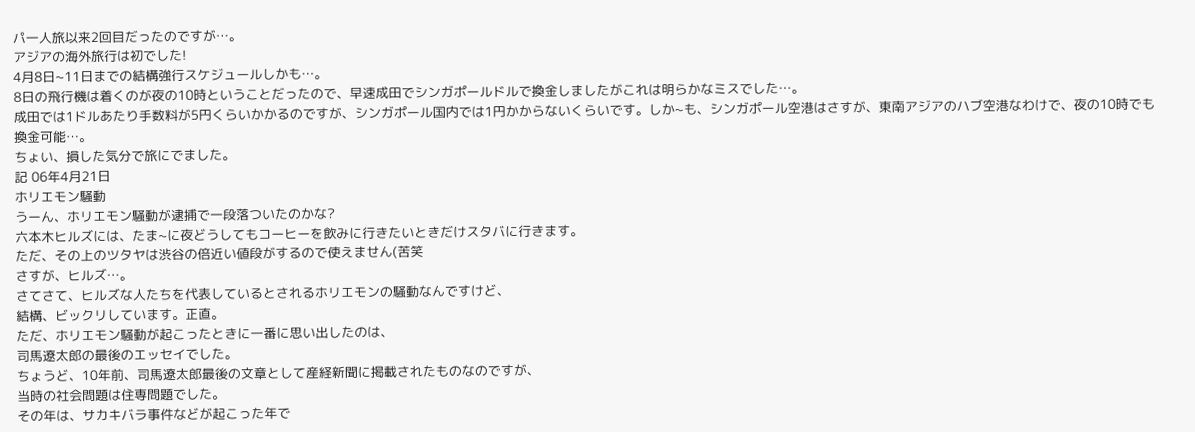パ一人旅以来2回目だったのですが…。
アジアの海外旅行は初でした!
4月8日~11日までの結構強行スケジュールしかも…。
8日の飛行機は着くのが夜の10時ということだったので、早速成田でシンガポールドルで換金しましたがこれは明らかなミスでした…。
成田では1ドルあたり手数料が5円くらいかかるのですが、シンガポール国内では1円かからないくらいです。しか~も、シンガポール空港はさすが、東南アジアのハブ空港なわけで、夜の10時でも換金可能…。
ちょい、損した気分で旅にでました。
記 06年4月21日
ホリエモン騒動
うーん、ホリエモン騒動が逮捕で一段落ついたのかな?
六本木ヒルズには、たま~に夜どうしてもコーヒーを飲みに行きたいときだけスタバに行きます。
ただ、その上のツタヤは渋谷の倍近い値段がするので使えません(苦笑
さすが、ヒルズ…。
さてさて、ヒルズな人たちを代表しているとされるホリエモンの騒動なんですけど、
結構、ビックリしています。正直。
ただ、ホリエモン騒動が起こったときに一番に思い出したのは、
司馬遼太郎の最後のエッセイでした。
ちょうど、10年前、司馬遼太郎最後の文章として産経新聞に掲載されたものなのですが、
当時の社会問題は住専問題でした。
その年は、サカキバラ事件などが起こった年で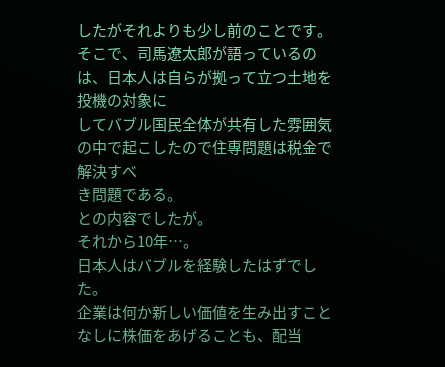したがそれよりも少し前のことです。
そこで、司馬遼太郎が語っているのは、日本人は自らが拠って立つ土地を投機の対象に
してバブル国民全体が共有した雰囲気の中で起こしたので住専問題は税金で解決すべ
き問題である。
との内容でしたが。
それから10年…。
日本人はバブルを経験したはずでした。
企業は何か新しい価値を生み出すことなしに株価をあげることも、配当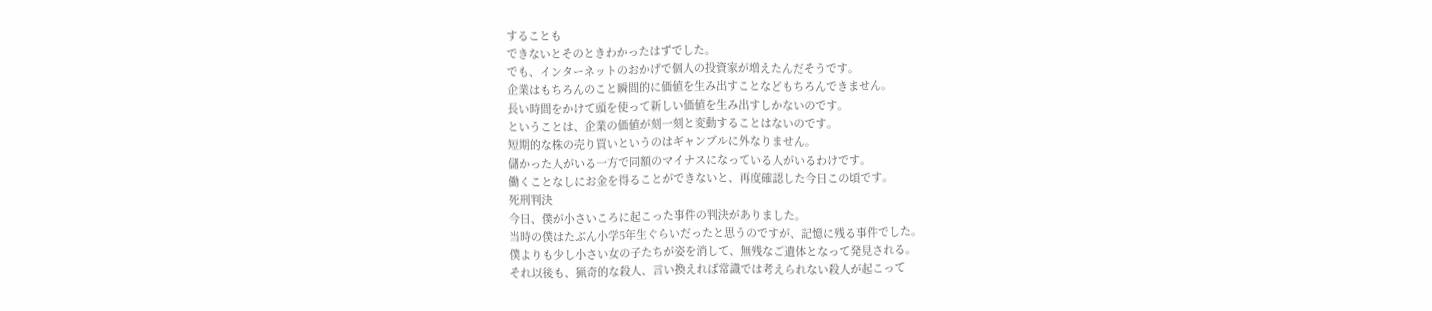することも
できないとそのときわかったはずでした。
でも、インターネットのおかげで個人の投資家が増えたんだそうです。
企業はもちろんのこと瞬間的に価値を生み出すことなどもちろんできません。
長い時間をかけて頭を使って新しい価値を生み出すしかないのです。
ということは、企業の価値が刻一刻と変動することはないのです。
短期的な株の売り買いというのはギャンブルに外なりません。
儲かった人がいる一方で同額のマイナスになっている人がいるわけです。
働くことなしにお金を得ることができないと、再度確認した今日この頃です。
死刑判決
今日、僕が小さいころに起こった事件の判決がありました。
当時の僕はたぶん小学5年生ぐらいだったと思うのですが、記憶に残る事件でした。
僕よりも少し小さい女の子たちが姿を消して、無残なご遺体となって発見される。
それ以後も、猟奇的な殺人、言い換えれば常識では考えられない殺人が起こって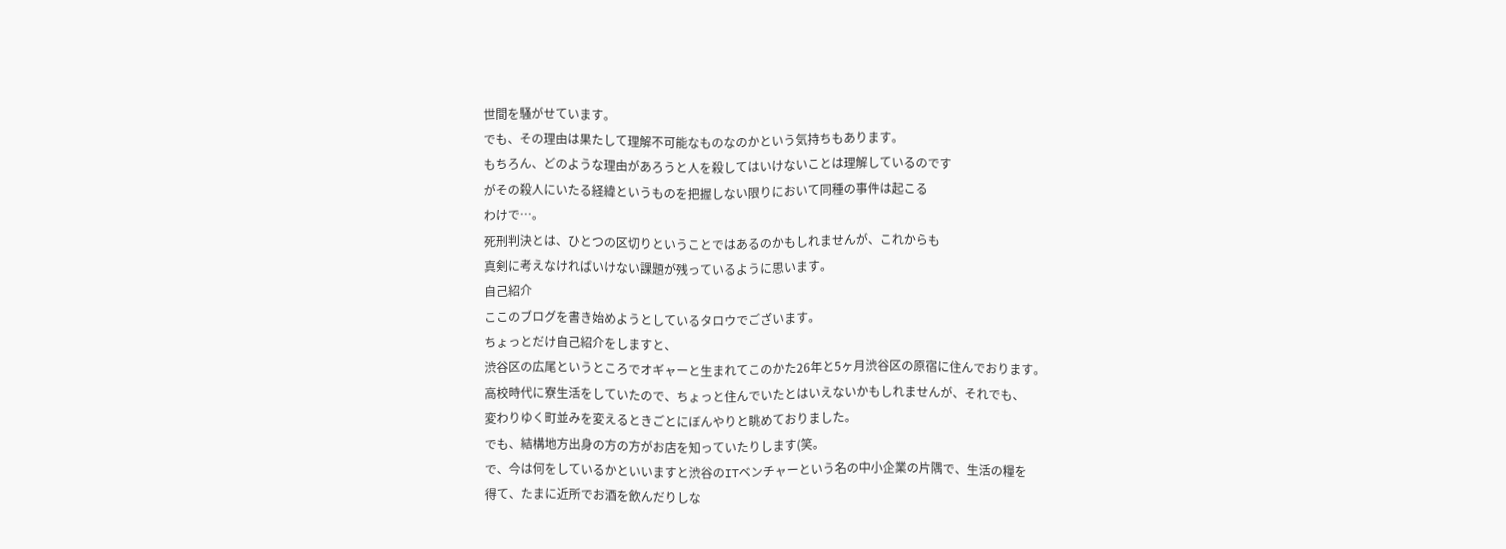世間を騒がせています。
でも、その理由は果たして理解不可能なものなのかという気持ちもあります。
もちろん、どのような理由があろうと人を殺してはいけないことは理解しているのです
がその殺人にいたる経緯というものを把握しない限りにおいて同種の事件は起こる
わけで…。
死刑判決とは、ひとつの区切りということではあるのかもしれませんが、これからも
真剣に考えなければいけない課題が残っているように思います。
自己紹介
ここのブログを書き始めようとしているタロウでございます。
ちょっとだけ自己紹介をしますと、
渋谷区の広尾というところでオギャーと生まれてこのかた26年と5ヶ月渋谷区の原宿に住んでおります。
高校時代に寮生活をしていたので、ちょっと住んでいたとはいえないかもしれませんが、それでも、
変わりゆく町並みを変えるときごとにぼんやりと眺めておりました。
でも、結構地方出身の方の方がお店を知っていたりします(笑。
で、今は何をしているかといいますと渋谷のITベンチャーという名の中小企業の片隅で、生活の糧を
得て、たまに近所でお酒を飲んだりしな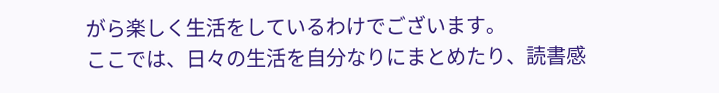がら楽しく生活をしているわけでございます。
ここでは、日々の生活を自分なりにまとめたり、読書感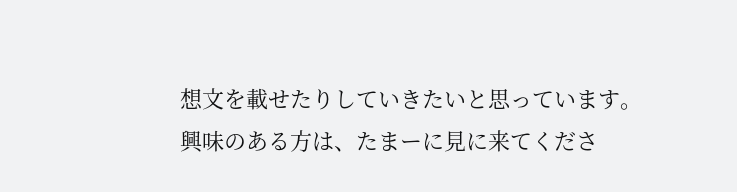想文を載せたりしていきたいと思っています。
興味のある方は、たまーに見に来てくださ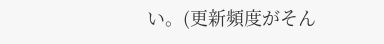い。(更新頻度がそん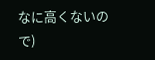なに高くないので)